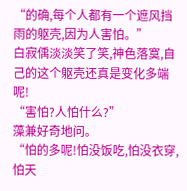“的确,每个人都有一个遮风挡雨的躯壳,因为人害怕。”
白寂偊淡淡笑了笑,神色落寞,自己的这个躯壳还真是变化多端呢!
“害怕?人怕什么?”
藻兼好奇地问。
“怕的多呢!怕没饭吃,怕没衣穿,怕天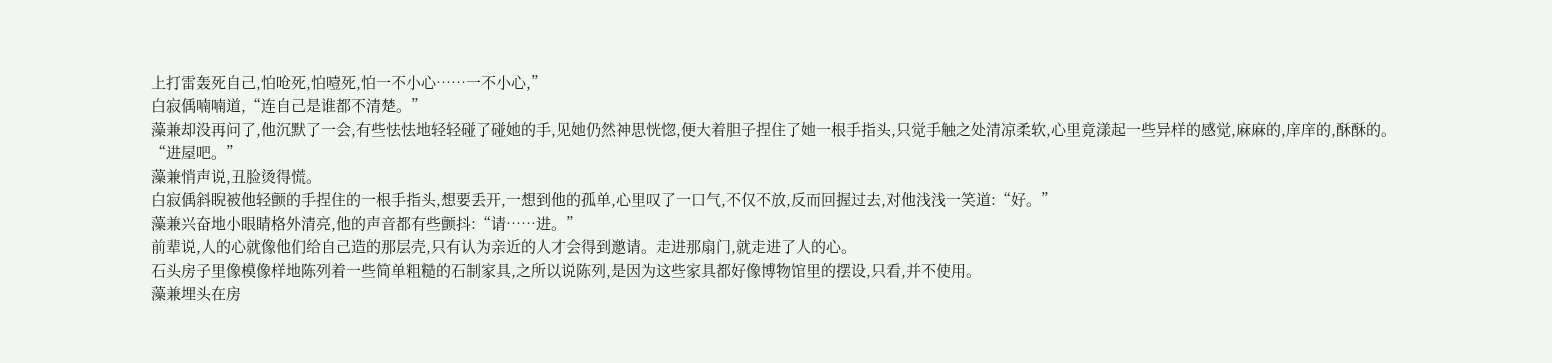上打雷轰死自己,怕呛死,怕噎死,怕一不小心……一不小心,”
白寂偊喃喃道,“连自己是谁都不清楚。”
藻兼却没再问了,他沉默了一会,有些怯怯地轻轻碰了碰她的手,见她仍然神思恍惚,便大着胆子捏住了她一根手指头,只觉手触之处清凉柔软,心里竟漾起一些异样的感觉,麻麻的,庠庠的,酥酥的。
“进屋吧。”
藻兼悄声说,丑脸烫得慌。
白寂偊斜睨被他轻颤的手捏住的一根手指头,想要丢开,一想到他的孤单,心里叹了一口气,不仅不放,反而回握过去,对他浅浅一笑道:“好。”
藻兼兴奋地小眼睛格外清亮,他的声音都有些颤抖:“请……进。”
前辈说,人的心就像他们给自己造的那层壳,只有认为亲近的人才会得到邀请。走进那扇门,就走进了人的心。
石头房子里像模像样地陈列着一些简单粗糙的石制家具,之所以说陈列,是因为这些家具都好像博物馆里的摆设,只看,并不使用。
藻兼埋头在房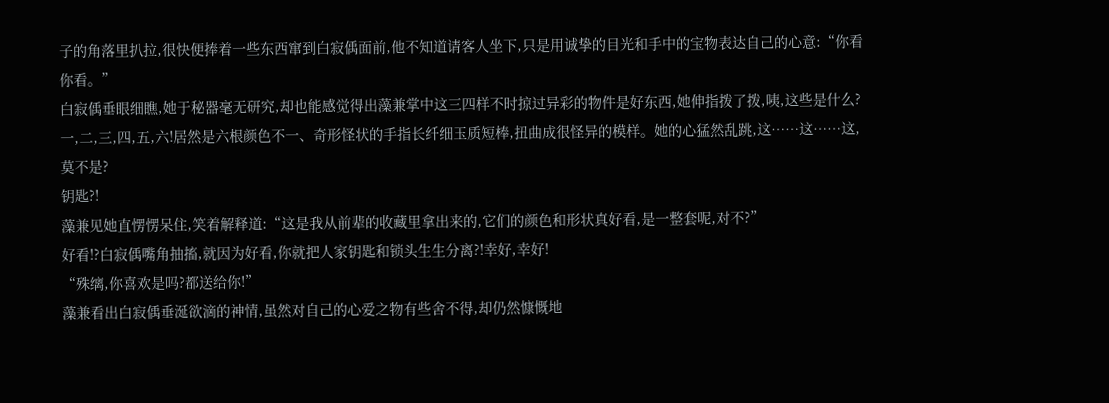子的角落里扒拉,很快便捧着一些东西窜到白寂偊面前,他不知道请客人坐下,只是用诚挚的目光和手中的宝物表达自己的心意:“你看你看。”
白寂偊垂眼细瞧,她于秘器毫无研究,却也能感觉得出藻兼掌中这三四样不时掠过异彩的物件是好东西,她伸指拨了拨,咦,这些是什么?
一,二,三,四,五,六!居然是六根颜色不一、奇形怪状的手指长纤细玉质短棒,扭曲成很怪异的模样。她的心猛然乱跳,这……这……这,莫不是?
钥匙?!
藻兼见她直愣愣呆住,笑着解释道:“这是我从前辈的收藏里拿出来的,它们的颜色和形状真好看,是一整套呢,对不?”
好看!?白寂偊嘴角抽搐,就因为好看,你就把人家钥匙和锁头生生分离?!幸好,幸好!
“殊缡,你喜欢是吗?都送给你!”
藻兼看出白寂偊垂涎欲滴的神情,虽然对自己的心爱之物有些舍不得,却仍然慷慨地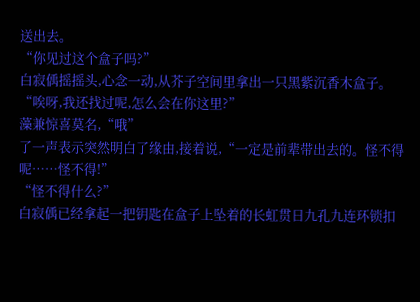送出去。
“你见过这个盒子吗?”
白寂偊摇摇头,心念一动,从芥子空间里拿出一只黑紫沉香木盒子。
“唉呀,我还找过呢,怎么会在你这里?”
藻兼惊喜莫名,“哦”
了一声表示突然明白了缘由,接着说,“一定是前辈带出去的。怪不得呢……怪不得!”
“怪不得什么?”
白寂偊已经拿起一把钥匙在盒子上坠着的长虹贯日九孔九连环锁扣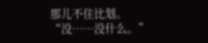那儿不住比划。
“没……没什么。”